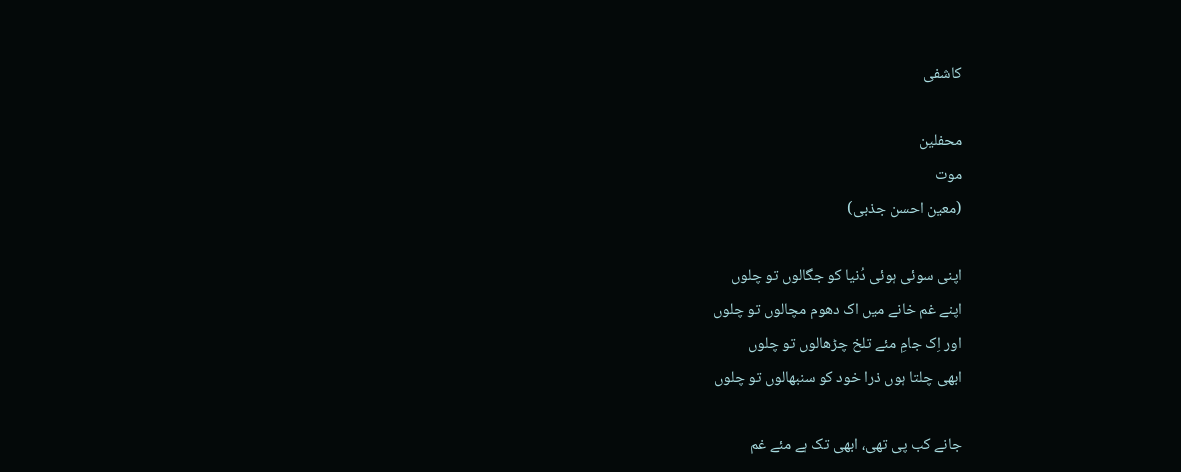کاشفی

محفلین
موت
(معین احسن جذبی)

اپنی سوئی ہوئی دُنیا کو جگالوں تو چلوں
اپنے غم خانے میں‌ اک دھوم مچالوں تو چلوں
اور اِک جامِ مئے تلخ چڑھالوں تو چلوں
ابھی چلتا ہوں ذرا خود کو سنبھالوں تو چلوں

جانے کب پی تھی، ابھی تک ہے مئے غم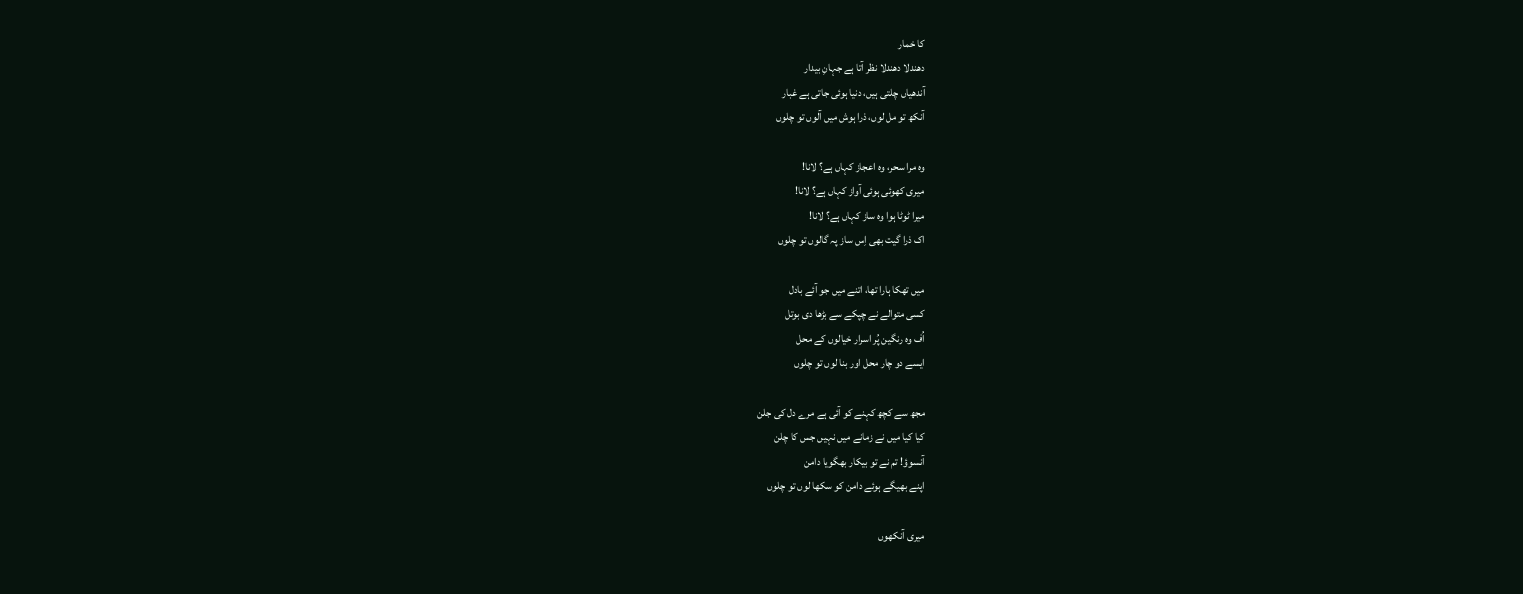کا خمار
دھندلا دھندلا نظر آتا ہے جہانِ بیدار
آندھیاں چلتی ہیں، دنیا ہوئی جاتی ہے غبار
آنکھ تو مل لوں، ذرا ہوش میں آلوں تو چلوں

وہ مرا سحر، وہ اعجاز کہاں ہے؟ لانا!
میری کھوئی ہوئی آواز کہاں ہے؟ لانا!
میرا ٹوٹا ہوا وہ ساز کہاں ہے؟ لانا!
اک ذرا گیت بھی اِس ساز پہ گالوں تو چلوں

میں تھکا ہارا تھا، اتنے میں جو آئے بادل
کسی متوالے نے چپکے سے بڑھا دی بوتل
اُف وہ رنگین پُر اسرار خیالوں کے محل
ایسے دو چار محل اور بنا لوں تو چلوں

مجھ سے کچھ کہنے کو آئی ہے مرے دل کی جلن
کیا کیا میں نے زمانے میں نہیں جس کا چلن
آنسوؤ! تم نے تو بیکار بھگویا دامن
اپنے بھیگے ہوئے دامن کو سکھا لوں تو چلوں

میری آنکھوں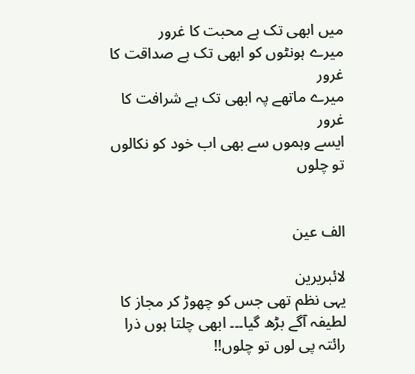میں ابھی تک ہے محبت کا غرور
میرے ہونٹوں کو ابھی تک ہے صداقت کا غرور
میرے ماتھے پہ ابھی تک ہے شرافت کا غرور
ایسے وہموں سے بھی اب خود کو نکالوں تو چلوں


الف عین

لائبریرین
یہی نظم تھی جس کو چھوڑ کر مجاز کا لطیفہ آگے بڑھ گیا۔۔۔ ابھی چلتا ہوں ذرا رائتہ پی لوں تو چلوں!!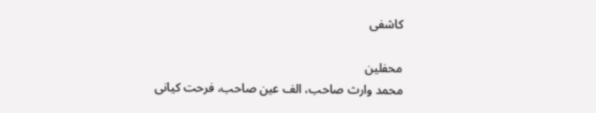کاشفی

محفلین
محمد وارث صاحب، الف عین صاحب، فرحت کیانی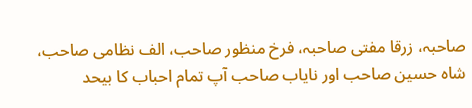صاحبہ، زرقا مفتی صاحبہ، فرخ منظور صاحب، الف نظامی صاحب، شاہ حسین صاحب اور نایاب صاحب آپ تمام احباب کا بیحد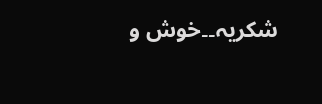شکریہ۔۔خوش و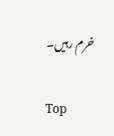خرم رہیں۔

Top